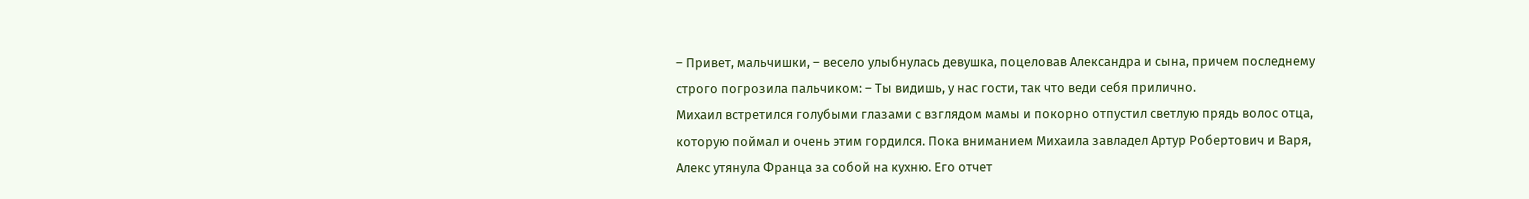– Привет, мальчишки, – весело улыбнулась девушка, поцеловав Александра и сына, причем последнему строго погрозила пальчиком: – Ты видишь, у нас гости, так что веди себя прилично.
Михаил встретился голубыми глазами с взглядом мамы и покорно отпустил светлую прядь волос отца, которую поймал и очень этим гордился. Пока вниманием Михаила завладел Артур Робертович и Варя, Алекс утянула Франца за собой на кухню. Его отчет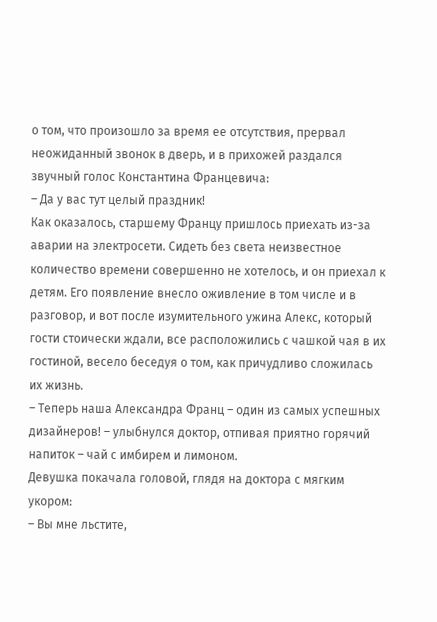о том, что произошло за время ее отсутствия, прервал неожиданный звонок в дверь, и в прихожей раздался звучный голос Константина Францевича:
– Да у вас тут целый праздник!
Как оказалось, старшему Францу пришлось приехать из-за аварии на электросети. Сидеть без света неизвестное количество времени совершенно не хотелось, и он приехал к детям. Его появление внесло оживление в том числе и в разговор, и вот после изумительного ужина Алекс, который гости стоически ждали, все расположились с чашкой чая в их гостиной, весело беседуя о том, как причудливо сложилась их жизнь.
– Теперь наша Александра Франц – один из самых успешных дизайнеров! – улыбнулся доктор, отпивая приятно горячий напиток – чай с имбирем и лимоном.
Девушка покачала головой, глядя на доктора с мягким укором:
– Вы мне льстите,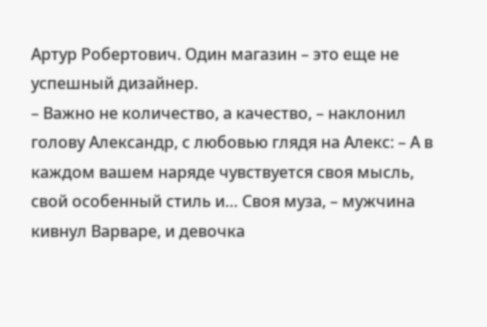Артур Робертович. Один магазин – это еще не успешный дизайнер.
– Важно не количество, а качество, – наклонил голову Александр, с любовью глядя на Алекс: – А в каждом вашем наряде чувствуется своя мысль, свой особенный стиль и… Своя муза, – мужчина кивнул Варваре, и девочка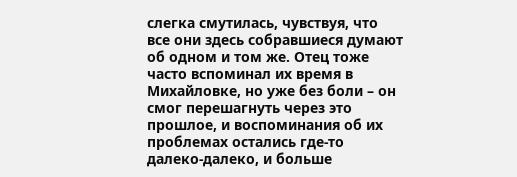слегка смутилась, чувствуя, что все они здесь собравшиеся думают об одном и том же. Отец тоже часто вспоминал их время в Михайловке, но уже без боли – он смог перешагнуть через это прошлое, и воспоминания об их проблемах остались где-то далеко-далеко, и больше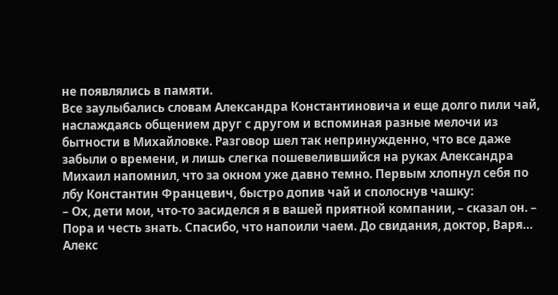не появлялись в памяти.
Все заулыбались словам Александра Константиновича и еще долго пили чай, наслаждаясь общением друг с другом и вспоминая разные мелочи из бытности в Михайловке. Разговор шел так непринужденно, что все даже забыли о времени, и лишь слегка пошевелившийся на руках Александра Михаил напомнил, что за окном уже давно темно. Первым хлопнул себя по лбу Константин Францевич, быстро допив чай и сполоснув чашку:
– Ох, дети мои, что-то засиделся я в вашей приятной компании, – сказал он. – Пора и честь знать. Спасибо, что напоили чаем. До свидания, доктор, Варя…
Алекс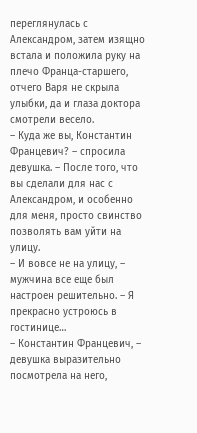переглянулась с Александром, затем изящно встала и положила руку на плечо Франца-старшего, отчего Варя не скрыла улыбки, да и глаза доктора смотрели весело.
– Куда же вы, Константин Францевич? – спросила девушка. – После того, что вы сделали для нас с Александром, и особенно для меня, просто свинство позволять вам уйти на улицу.
– И вовсе не на улицу, – мужчина все еще был настроен решительно. – Я прекрасно устроюсь в гостинице…
– Константин Францевич, – девушка выразительно посмотрела на него,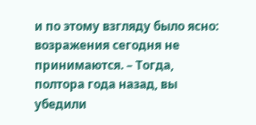и по этому взгляду было ясно: возражения сегодня не принимаются. – Тогда, полтора года назад, вы убедили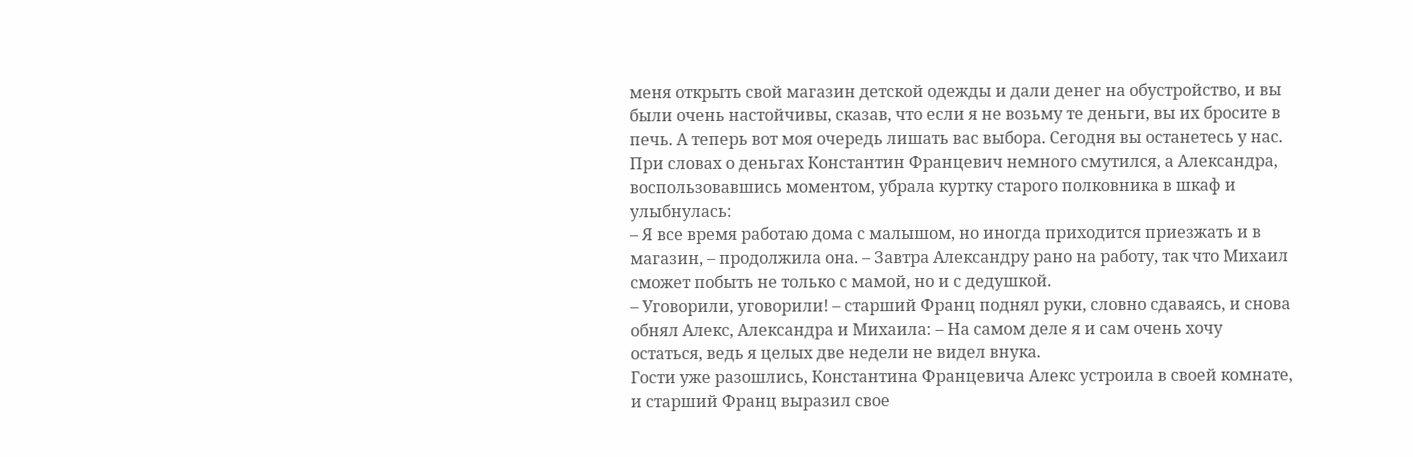меня открыть свой магазин детской одежды и дали денег на обустройство, и вы были очень настойчивы, сказав, что если я не возьму те деньги, вы их бросите в печь. А теперь вот моя очередь лишать вас выбора. Сегодня вы останетесь у нас.
При словах о деньгах Константин Францевич немного смутился, а Александра, воспользовавшись моментом, убрала куртку старого полковника в шкаф и улыбнулась:
– Я все время работаю дома с малышом, но иногда приходится приезжать и в магазин, – продолжила она. – Завтра Александру рано на работу, так что Михаил сможет побыть не только с мамой, но и с дедушкой.
– Уговорили, уговорили! – старший Франц поднял руки, словно сдаваясь, и снова обнял Алекс, Александра и Михаила: – На самом деле я и сам очень хочу остаться, ведь я целых две недели не видел внука.
Гости уже разошлись, Константина Францевича Алекс устроила в своей комнате, и старший Франц выразил свое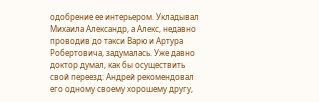одобрение ее интерьером. Укладывал Михаила Александр, а Алекс, недавно проводив до такси Варю и Артура Робертовича, задумалась. Уже давно доктор думал, как бы осуществить свой переезд: Андрей рекомендовал его одному своему хорошему другу,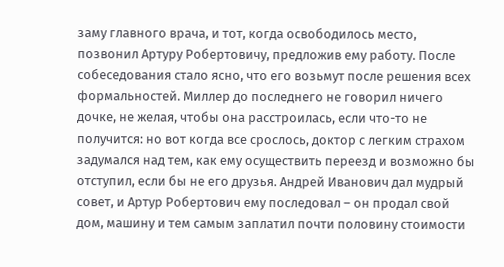заму главного врача, и тот, когда освободилось место, позвонил Артуру Робертовичу, предложив ему работу. После собеседования стало ясно, что его возьмут после решения всех формальностей. Миллер до последнего не говорил ничего дочке, не желая, чтобы она расстроилась, если что-то не получится: но вот когда все срослось, доктор с легким страхом задумался над тем, как ему осуществить переезд и возможно бы отступил, если бы не его друзья. Андрей Иванович дал мудрый совет, и Артур Робертович ему последовал – он продал свой дом, машину и тем самым заплатил почти половину стоимости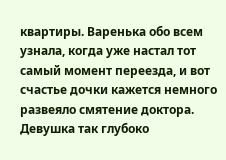квартиры. Варенька обо всем узнала, когда уже настал тот самый момент переезда, и вот счастье дочки кажется немного развеяло смятение доктора.
Девушка так глубоко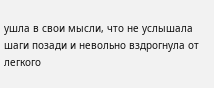ушла в свои мысли, что не услышала шаги позади и невольно вздрогнула от легкого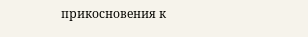прикосновения к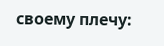своему плечу: